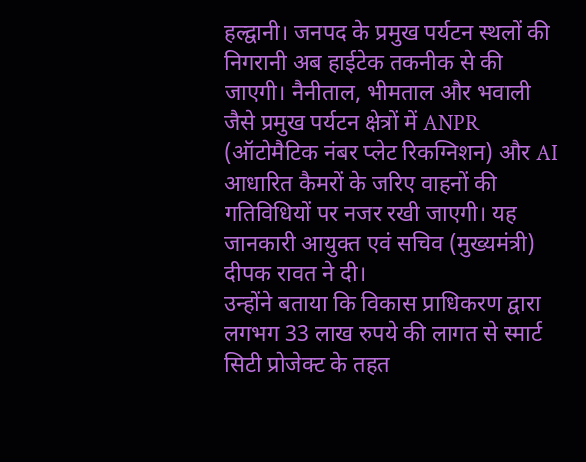हल्द्वानी। जनपद के प्रमुख पर्यटन स्थलों की निगरानी अब हाईटेक तकनीक से की जाएगी। नैनीताल, भीमताल और भवाली जैसे प्रमुख पर्यटन क्षेत्रों में ANPR (ऑटोमैटिक नंबर प्लेट रिकग्निशन) और AI आधारित कैमरों के जरिए वाहनों की गतिविधियों पर नजर रखी जाएगी। यह जानकारी आयुक्त एवं सचिव (मुख्यमंत्री) दीपक रावत ने दी।
उन्होंने बताया कि विकास प्राधिकरण द्वारा लगभग 33 लाख रुपये की लागत से स्मार्ट सिटी प्रोजेक्ट के तहत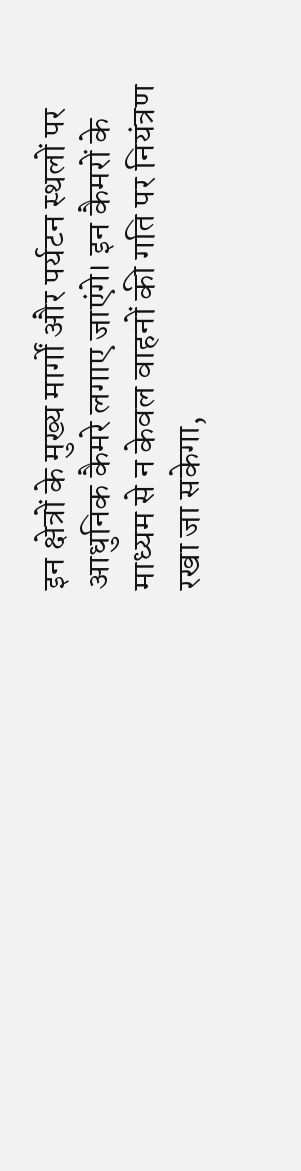इन क्षेत्रों के मुख्य मार्गों और पर्यटन स्थलों पर आधुनिक कैमरे लगाए जाएंगे। इन कैमरों के माध्यम से न केवल वाहनों की गति पर नियंत्रण रखा जा सकेगा,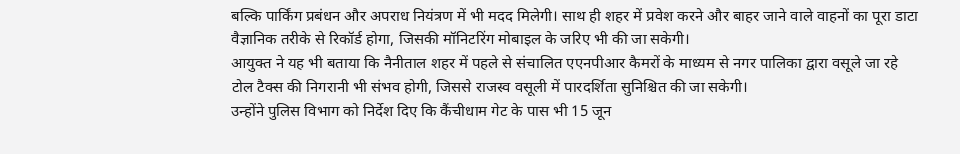बल्कि पार्किंग प्रबंधन और अपराध नियंत्रण में भी मदद मिलेगी। साथ ही शहर में प्रवेश करने और बाहर जाने वाले वाहनों का पूरा डाटा वैज्ञानिक तरीके से रिकॉर्ड होगा, जिसकी मॉनिटरिंग मोबाइल के जरिए भी की जा सकेगी।
आयुक्त ने यह भी बताया कि नैनीताल शहर में पहले से संचालित एएनपीआर कैमरों के माध्यम से नगर पालिका द्वारा वसूले जा रहे टोल टैक्स की निगरानी भी संभव होगी, जिससे राजस्व वसूली में पारदर्शिता सुनिश्चित की जा सकेगी।
उन्होंने पुलिस विभाग को निर्देश दिए कि कैंचीधाम गेट के पास भी 15 जून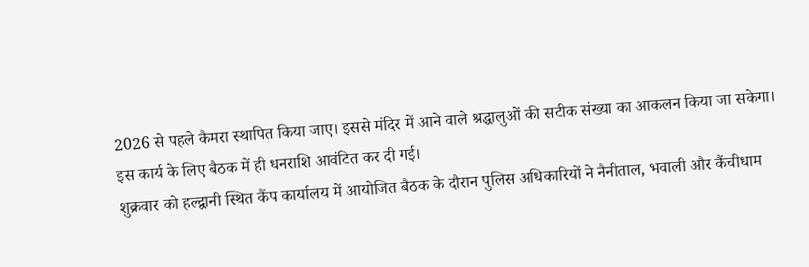2026 से पहले कैमरा स्थापित किया जाए। इससे मंदिर में आने वाले श्रद्धालुओं की सटीक संख्या का आकलन किया जा सकेगा। इस कार्य के लिए बैठक में ही धनराशि आवंटित कर दी गई।
शुक्रवार को हल्द्वानी स्थित कैंप कार्यालय में आयोजित बैठक के दौरान पुलिस अधिकारियों ने नैनीताल, भवाली और कैंचीधाम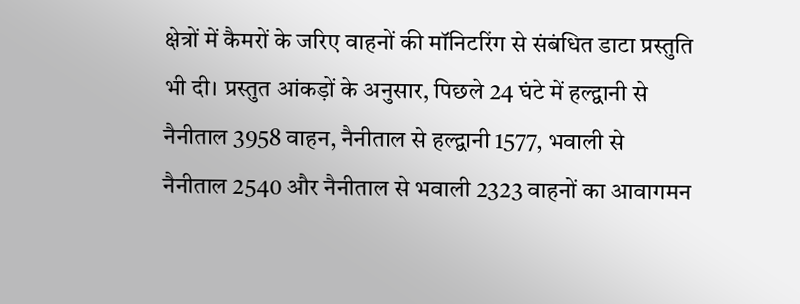क्षेत्रों में कैमरों के जरिए वाहनों की मॉनिटरिंग से संबंधित डाटा प्रस्तुति भी दी। प्रस्तुत आंकड़ों के अनुसार, पिछले 24 घंटे में हल्द्वानी से नैनीताल 3958 वाहन, नैनीताल से हल्द्वानी 1577, भवाली से नैनीताल 2540 और नैनीताल से भवाली 2323 वाहनों का आवागमन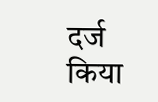दर्ज किया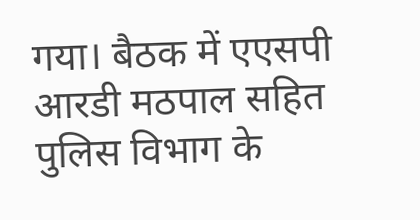गया। बैठक में एएसपी आरडी मठपाल सहित पुलिस विभाग के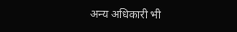अन्य अधिकारी भी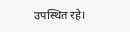उपस्थित रहे।